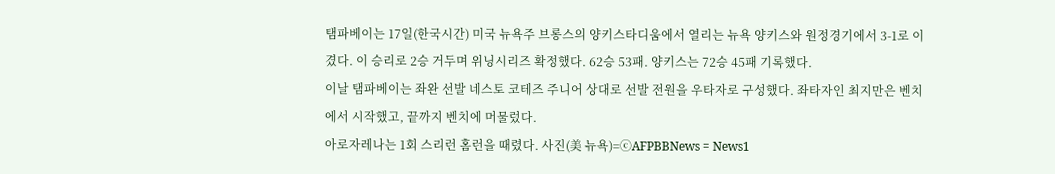탬파베이는 17일(한국시간) 미국 뉴욕주 브롱스의 양키스타디움에서 열리는 뉴욕 양키스와 원정경기에서 3-1로 이겼다. 이 승리로 2승 거두며 위닝시리즈 확정했다. 62승 53패. 양키스는 72승 45패 기록했다.
이날 탬파베이는 좌완 선발 네스토 코테즈 주니어 상대로 선발 전원을 우타자로 구성했다. 좌타자인 최지만은 벤치에서 시작했고, 끝까지 벤치에 머물렀다.
아로자레나는 1회 스리런 홈런을 때렸다. 사진(美 뉴욕)=ⓒAFPBBNews = News1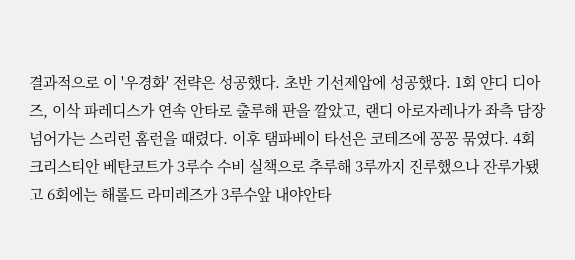결과적으로 이 '우경화' 전략은 성공했다. 초반 기선제압에 성공했다. 1회 얀디 디아즈, 이삭 파레디스가 연속 안타로 출루해 판을 깔았고, 랜디 아로자레나가 좌측 담장 넘어가는 스리런 홈런을 때렸다. 이후 탬파베이 타선은 코테즈에 꽁꽁 묶였다. 4회 크리스티안 베탄코트가 3루수 수비 실책으로 추루해 3루까지 진루했으나 잔루가됐고 6회에는 해롤드 라미레즈가 3루수앞 내야안타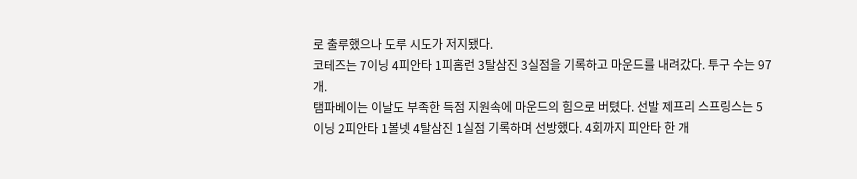로 출루했으나 도루 시도가 저지됐다.
코테즈는 7이닝 4피안타 1피홈런 3탈삼진 3실점을 기록하고 마운드를 내려갔다. 투구 수는 97개.
탬파베이는 이날도 부족한 득점 지원속에 마운드의 힘으로 버텼다. 선발 제프리 스프링스는 5이닝 2피안타 1볼넷 4탈삼진 1실점 기록하며 선방했다. 4회까지 피안타 한 개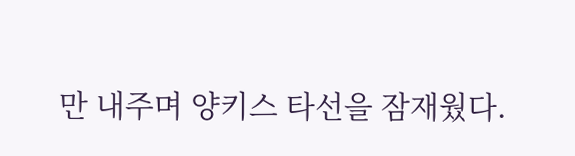만 내주며 양키스 타선을 잠재웠다.